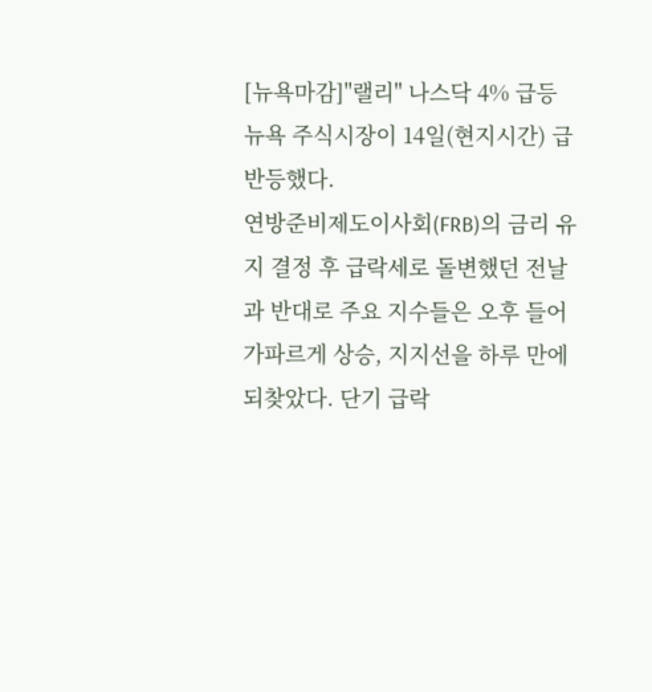[뉴욕마감]"랠리" 나스닥 4% 급등
뉴욕 주식시장이 14일(현지시간) 급반등했다.
연방준비제도이사회(FRB)의 금리 유지 결정 후 급락세로 돌변했던 전날과 반대로 주요 지수들은 오후 들어 가파르게 상승, 지지선을 하루 만에 되찾았다. 단기 급락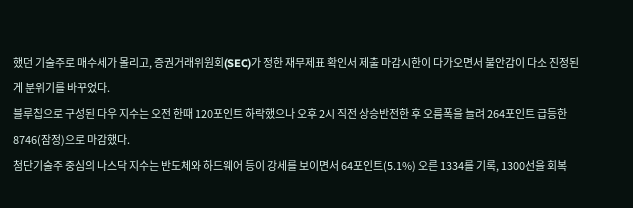했던 기술주로 매수세가 몰리고, 증권거래위원회(SEC)가 정한 재무제표 확인서 제출 마감시한이 다가오면서 불안감이 다소 진정된 게 분위기를 바꾸었다.
블루칩으로 구성된 다우 지수는 오전 한때 120포인트 하락했으나 오후 2시 직전 상승반전한 후 오름폭을 늘려 264포인트 급등한 8746(잠정)으로 마감했다.
첨단기술주 중심의 나스닥 지수는 반도체와 하드웨어 등이 강세를 보이면서 64포인트(5.1%) 오른 1334를 기록, 1300선을 회복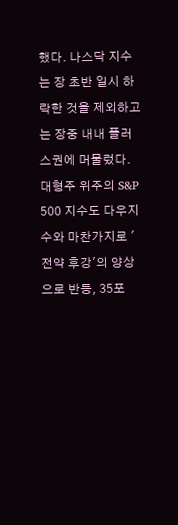했다. 나스닥 지수는 장 초반 일시 하락한 것을 제외하고는 장중 내내 플러스권에 머물렀다. 대형주 위주의 S&P 500 지수도 다우지수와 마찬가지로 '전약 후강'의 양상으로 반등, 35포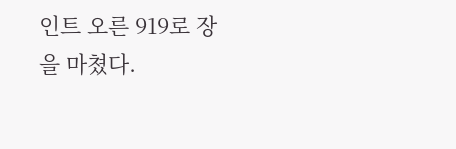인트 오른 919로 장을 마쳤다.